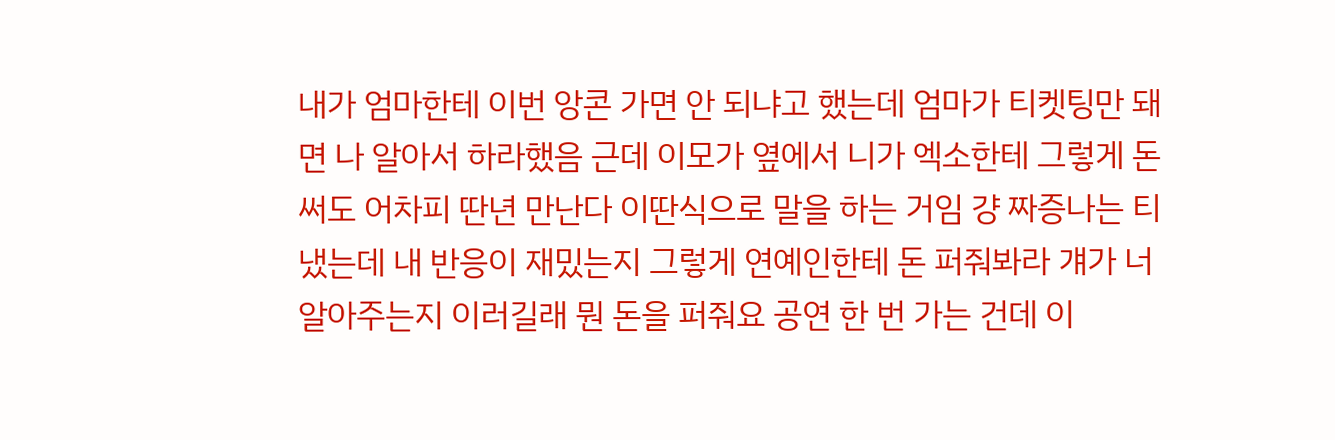내가 엄마한테 이번 앙콘 가면 안 되냐고 했는데 엄마가 티켓팅만 돼면 나 알아서 하라했음 근데 이모가 옆에서 니가 엑소한테 그렇게 돈 써도 어차피 딴년 만난다 이딴식으로 말을 하는 거임 걍 짜증나는 티 냈는데 내 반응이 재밌는지 그렇게 연예인한테 돈 퍼줘봐라 걔가 너 알아주는지 이러길래 뭔 돈을 퍼줘요 공연 한 번 가는 건데 이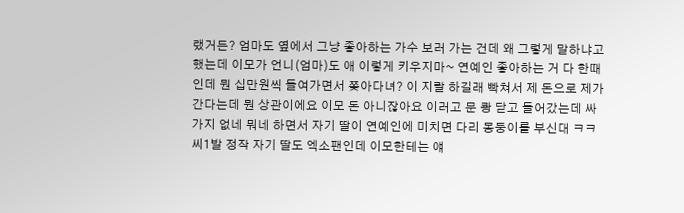랬거든? 엄마도 옆에서 그냥 좋아하는 가수 보러 가는 건데 왜 그렇게 말하냐고 했는데 이모가 언니(엄마)도 애 이렇게 키우지마~ 연예인 좋아하는 거 다 한때인데 뭔 십만원씩 들여가면서 쫒아다녀? 이 지랄 하길래 빡쳐서 제 돈으로 제가 간다는데 뭔 상관이에요 이모 돈 아니잖아요 이러고 문 쾅 닫고 들어갔는데 싸가지 없네 뭐네 하면서 자기 딸이 연예인에 미치면 다리 몽둥이를 부신대 ㅋㅋ 씨1발 정작 자기 딸도 엑소팬인데 이모한테는 얘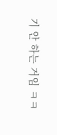기 안 하는 거임 ㅋㅋ